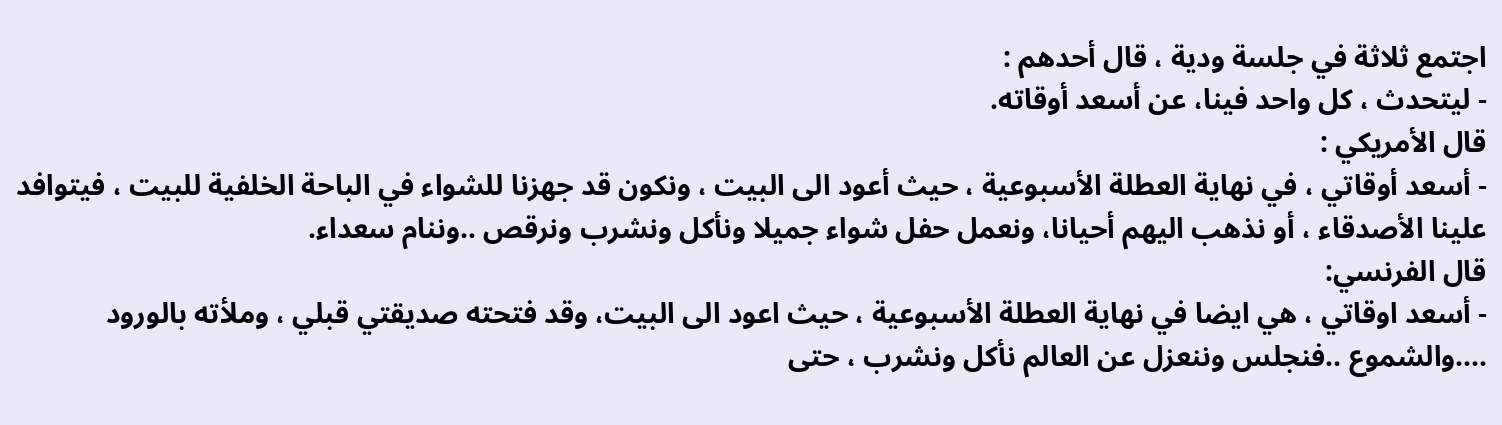اجتمع ثلاثة في جلسة ودية ، قال أحدهم :
- ليتحدث ، كل واحد فينا، عن أسعد أوقاته.
قال الأمريكي :
- أسعد أوقاتي ، في نهاية العطلة الأسبوعية ، حيث أعود الى البيت ، ونكون قد جهزنا للشواء في الباحة الخلفية للبيت ، فيتوافد علينا الأصدقاء ، أو نذهب اليهم أحيانا، ونعمل حفل شواء جميلا ونأكل ونشرب ونرقص ..وننام سعداء.
قال الفرنسي:
- أسعد اوقاتي ، هي ايضا في نهاية العطلة الأسبوعية ، حيث اعود الى البيت، وقد فتحته صديقتي قبلي ، وملأته بالورود ....والشموع ..فنجلس وننعزل عن العالم نأكل ونشرب ، حتى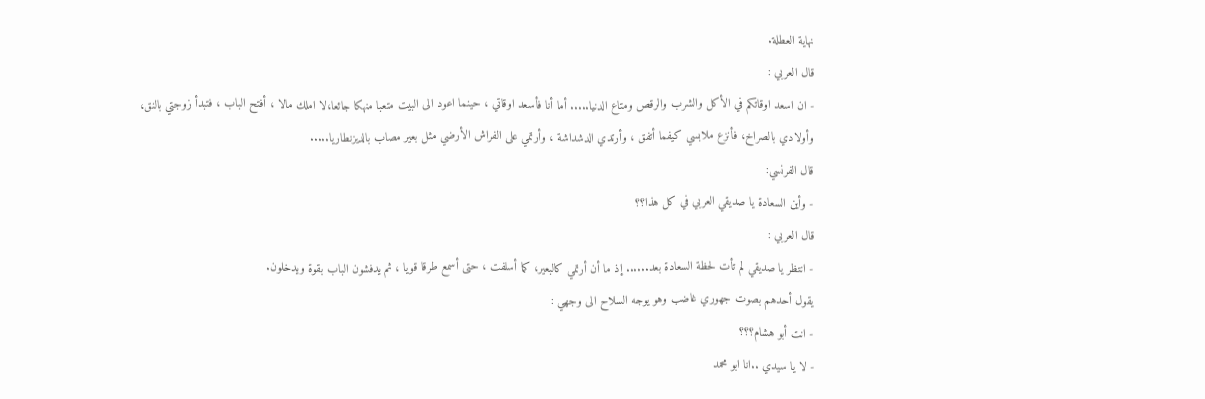نهاية العطلة.
قال العربي :
- ان اسعد اوقاتكم في الأكل والشرب والرقص ومتاع الدنيا..... أما أنا فأسعد اوقاتي ، حينما اعود الى البيت متعبا منهكا جائعا،لا املك مالا ، أفتح الباب ، فتبدأ زوجتي بالنق، وأولادي بالصراخ، فأنزع ملابسي كيفما أتفق ، وأرتدي الدشداشة ، وأرتمي على الفراش الأرضي مثل بعير مصاب بالديزنطاريا.....
قال الفرنسي:
- وأين السعادة يا صديقي العربي في كل هذا؟؟
قال العربي :
- انتظر يا صديقي لم تأت لحظة السعادة بعد...... إذ ما أن أرتمي كالبعير، كما أسلفت ، حتى أسمع طرقا قويا ، ثم يدفشون الباب بقوة ويدخلون.
يقول أحدهم بصوت جهوري غاضب وهو يوجه السلاح الى وجهي :
- انت أبو هشام؟؟؟
- لا يا سيدي ..انا ابو محمد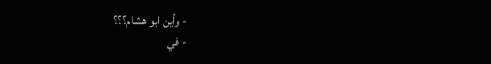- وأين ابو هشام؟؟؟
- في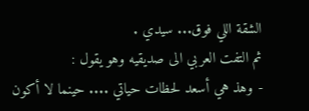الشقة اللي فوق... سيدي .
ثم التفت العربي الى صديقيه وهو يقول :
- وهذ هي أسعد لحظات حياتي .... حينما لا أكون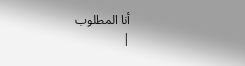أنا المطلوب
|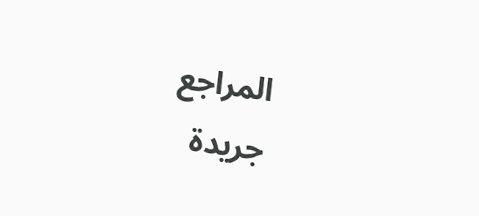المراجع
جريدة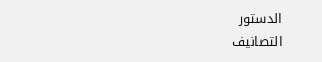الدستور
التصانيف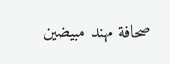صحافة مهند مبيضين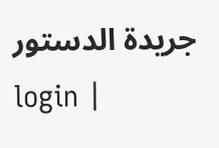جريدة الدستور
login |